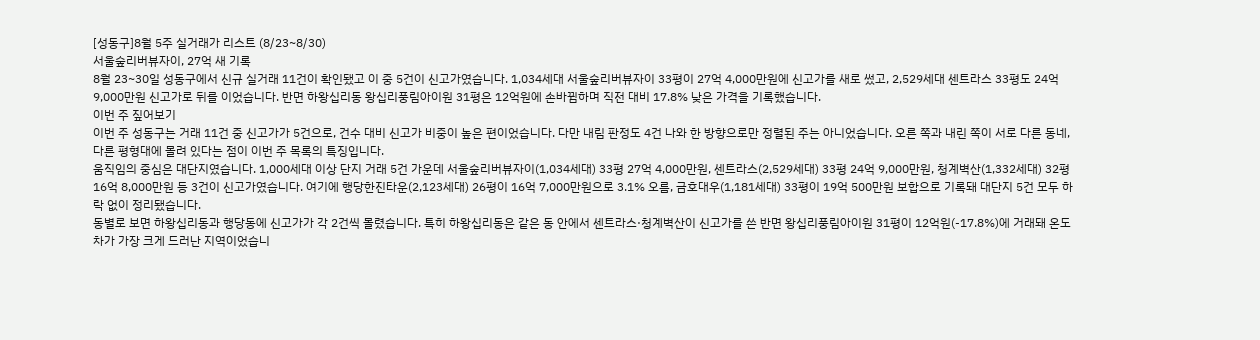[성동구]8월 5주 실거래가 리스트 (8/23~8/30)
서울숲리버뷰자이, 27억 새 기록
8월 23~30일 성동구에서 신규 실거래 11건이 확인됐고 이 중 5건이 신고가였습니다. 1,034세대 서울숲리버뷰자이 33평이 27억 4,000만원에 신고가를 새로 썼고, 2,529세대 센트라스 33평도 24억 9,000만원 신고가로 뒤를 이었습니다. 반면 하왕십리동 왕십리풍림아이원 31평은 12억원에 손바뀜하며 직전 대비 17.8% 낮은 가격을 기록했습니다.
이번 주 짚어보기
이번 주 성동구는 거래 11건 중 신고가가 5건으로, 건수 대비 신고가 비중이 높은 편이었습니다. 다만 내림 판정도 4건 나와 한 방향으로만 정렬된 주는 아니었습니다. 오른 쪽과 내린 쪽이 서로 다른 동네, 다른 평형대에 몰려 있다는 점이 이번 주 목록의 특징입니다.
움직임의 중심은 대단지였습니다. 1,000세대 이상 단지 거래 5건 가운데 서울숲리버뷰자이(1,034세대) 33평 27억 4,000만원, 센트라스(2,529세대) 33평 24억 9,000만원, 청계벽산(1,332세대) 32평 16억 8,000만원 등 3건이 신고가였습니다. 여기에 행당한진타운(2,123세대) 26평이 16억 7,000만원으로 3.1% 오름, 금호대우(1,181세대) 33평이 19억 500만원 보합으로 기록돼 대단지 5건 모두 하락 없이 정리됐습니다.
동별로 보면 하왕십리동과 행당동에 신고가가 각 2건씩 몰렸습니다. 특히 하왕십리동은 같은 동 안에서 센트라스·청계벽산이 신고가를 쓴 반면 왕십리풍림아이원 31평이 12억원(-17.8%)에 거래돼 온도차가 가장 크게 드러난 지역이었습니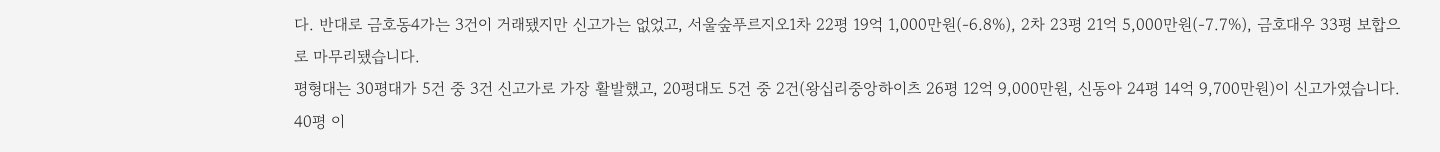다. 반대로 금호동4가는 3건이 거래됐지만 신고가는 없었고, 서울숲푸르지오1차 22평 19억 1,000만원(-6.8%), 2차 23평 21억 5,000만원(-7.7%), 금호대우 33평 보합으로 마무리됐습니다.
평형대는 30평대가 5건 중 3건 신고가로 가장 활발했고, 20평대도 5건 중 2건(왕십리중앙하이츠 26평 12억 9,000만원, 신동아 24평 14억 9,700만원)이 신고가였습니다. 40평 이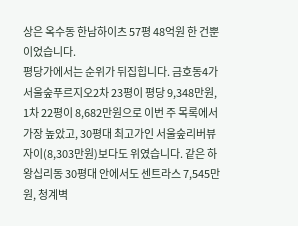상은 옥수동 한남하이츠 57평 48억원 한 건뿐이었습니다.
평당가에서는 순위가 뒤집힙니다. 금호동4가 서울숲푸르지오2차 23평이 평당 9,348만원, 1차 22평이 8,682만원으로 이번 주 목록에서 가장 높았고, 30평대 최고가인 서울숲리버뷰자이(8,303만원)보다도 위였습니다. 같은 하왕십리동 30평대 안에서도 센트라스 7,545만원, 청계벽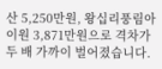산 5,250만원, 왕십리풍림아이원 3,871만원으로 격차가 두 배 가까이 벌어졌습니다.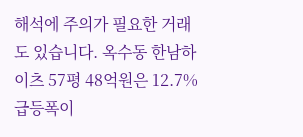해석에 주의가 필요한 거래도 있습니다. 옥수동 한남하이츠 57평 48억원은 12.7% 급등폭이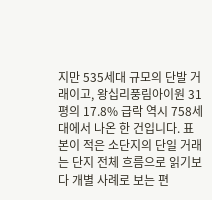지만 535세대 규모의 단발 거래이고, 왕십리풍림아이원 31평의 17.8% 급락 역시 758세대에서 나온 한 건입니다. 표본이 적은 소단지의 단일 거래는 단지 전체 흐름으로 읽기보다 개별 사례로 보는 편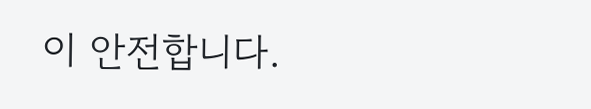이 안전합니다.